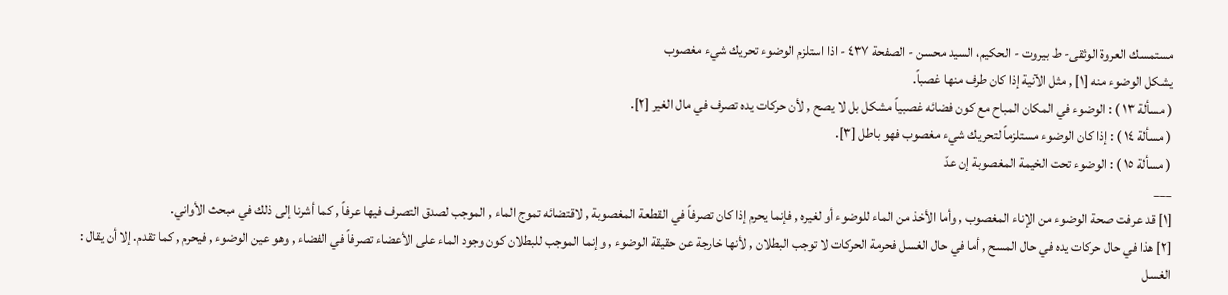مستمسك العروة الوثقى- ط بیروت - الحكيم، السيد محسن - الصفحة ٤٣٧ - اذا استلزم الوضوء تحريك شيء مغصوب
يشكل الوضوء منه [١] , مثل الآنية إذا كان طرف منها غصباً.
( مسألة ١٣ ) : الوضوء في المكان المباح مع كون فضائه غصبياً مشكل بل لا يصح , لأن حركات يده تصرف في مال الغير [٢].
( مسألة ١٤ ) : إذا كان الوضوء مستلزماً لتحريك شيء مغصوب فهو باطل [٣].
( مسألة ١٥ ) : الوضوء تحت الخيمة المغصوبة إن عدّ
___
[١] قد عرفت صحة الوضوء من الإناء المغصوب , وأما الأخذ من الماء للوضوء أو لغيره , فإنما يحرم إذا كان تصرفاً في القطعة المغصوبة , لاقتضائه تموج الماء , الموجب لصدق التصرف فيها عرفاً , كما أشرنا إلى ذلك في مبحث الأواني.
[٢] هذا في حال حركات يده في حال المسح , أما في حال الغسل فحرمة الحركات لا توجب البطلان , لأنها خارجة عن حقيقة الوضوء , وإنما الموجب للبطلان كون وجود الماء على الأعضاء تصرفاً في الفضاء , وهو عين الوضوء , فيحرم , كما تقدم. إلا أن يقال : الغسل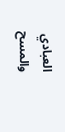العبادي والمسح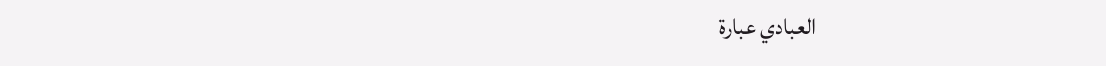العبادي عبارة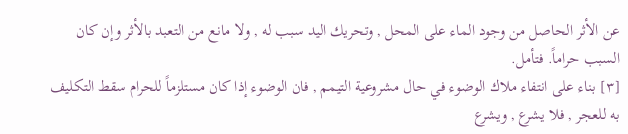عن الأثر الحاصل من وجود الماء على المحل , وتحريك اليد سبب له , ولا مانع من التعبد بالأثر وإن كان السبب حراماً. فتأمل.
[٣] بناء على انتفاء ملاك الوضوء في حال مشروعية التيمم , فان الوضوء إذا كان مستلزماً للحرام سقط التكليف به للعجر , فلا يشرع , ويشرع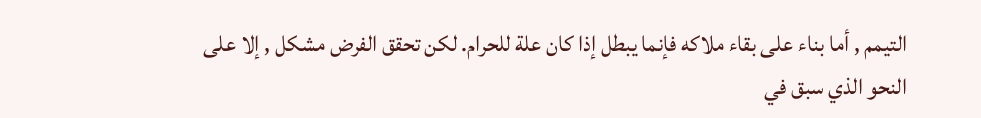التيمم , أما بناء على بقاء ملاكه فإنما يبطل إذا كان علة للحرام. لكن تحقق الفرض مشكل , إلا على النحو الذي سبق في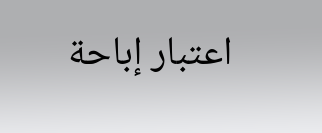اعتبار إباحة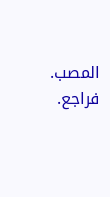المصب. فراجع.